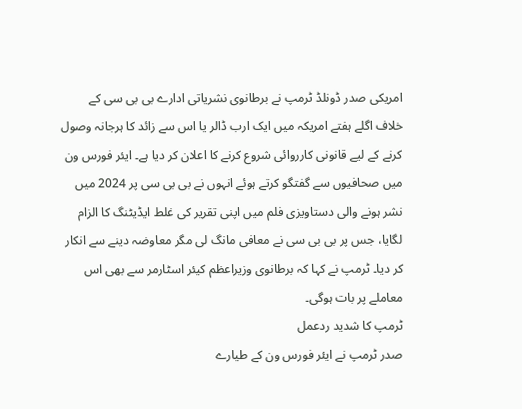امریکی صدر ڈونلڈ ٹرمپ نے برطانوی نشریاتی ادارے بی بی سی کے خلاف اگلے ہفتے امریکہ میں ایک ارب ڈالر یا اس سے زائد کا ہرجانہ وصول کرنے کے لیے قانونی کارروائی شروع کرنے کا اعلان کر دیا ہے۔ ایئر فورس ون میں صحافیوں سے گفتگو کرتے ہوئے انہوں نے بی بی سی پر 2024 میں نشر ہونے والی دستاویزی فلم میں اپنی تقریر کی غلط ایڈیٹنگ کا الزام لگایا، جس پر بی بی سی نے معافی مانگ لی مگر معاوضہ دینے سے انکار کر دیا۔ ٹرمپ نے کہا کہ برطانوی وزیراعظم کیئر اسٹارمر سے بھی اس معاملے پر بات ہوگی۔
ٹرمپ کا شدید ردعمل
صدر ٹرمپ نے ایئر فورس ون کے طیارے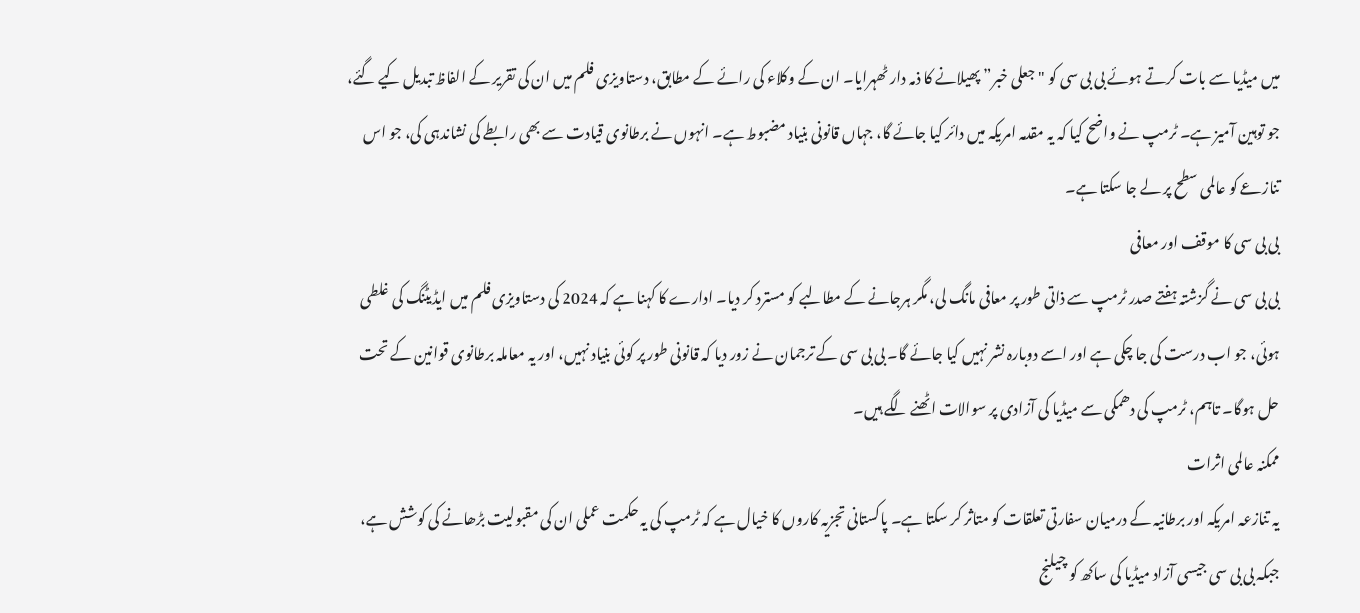میں میڈیا سے بات کرتے ہوئے بی بی سی کو "جعلی خبر” پھیلانے کا ذمہ دار ٹھہرایا۔ ان کے وکلاء کی رائے کے مطابق، دستاویزی فلم میں ان کی تقریر کے الفاظ تبدیل کیے گئے، جو توہین آمیز ہے۔ ٹرمپ نے واضح کیا کہ یہ مقدمہ امریکہ میں دائر کیا جائے گا، جہاں قانونی بنیاد مضبوط ہے۔ انہوں نے برطانوی قیادت سے بھی رابطے کی نشاندہی کی، جو اس تنازعے کو عالمی سطح پر لے جا سکتا ہے۔
بی بی سی کا موقف اور معافی
بی بی سی نے گزشتہ ہفتے صدر ٹرمپ سے ذاتی طور پر معافی مانگ لی، مگر ہرجانے کے مطالبے کو مسترد کر دیا۔ ادارے کا کہنا ہے کہ 2024 کی دستاویزی فلم میں ایڈیٹنگ کی غلطی ہوئی، جو اب درست کی جا چکی ہے اور اسے دوبارہ نشر نہیں کیا جائے گا۔ بی بی سی کے ترجمان نے زور دیا کہ قانونی طور پر کوئی بنیاد نہیں، اور یہ معاملہ برطانوی قوانین کے تحت حل ہوگا۔ تاہم، ٹرمپ کی دھمکی سے میڈیا کی آزادی پر سوالات اٹھنے لگے ہیں۔
ممکنہ عالمی اثرات
یہ تنازعہ امریکہ اور برطانیہ کے درمیان سفارتی تعلقات کو متاثر کر سکتا ہے۔ پاکستانی تجزیہ کاروں کا خیال ہے کہ ٹرمپ کی یہ حکمت عملی ان کی مقبولیت بڑھانے کی کوشش ہے، جبکہ بی بی سی جیسی آزاد میڈیا کی ساکھ کو چیلنج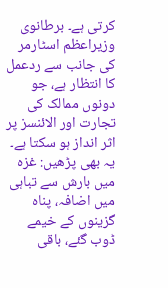کرتی ہے۔ برطانوی وزیراعظم اسٹارمر کی جانب سے ردعمل کا انتظار ہے، جو دونوں ممالک کی تجارت اور الائنسز پر اثر انداز ہو سکتا ہے۔
یہ بھی پڑھیں: غزہ میں بارش سے تباہی میں اضافہ، پناہ گزینوں کے خیمے ڈوب گئے، باقی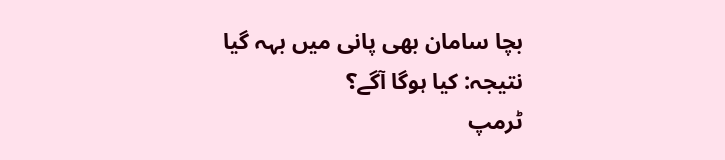بچا سامان بھی پانی میں بہہ گیا
نتیجہ: کیا ہوگا آگے؟
ٹرمپ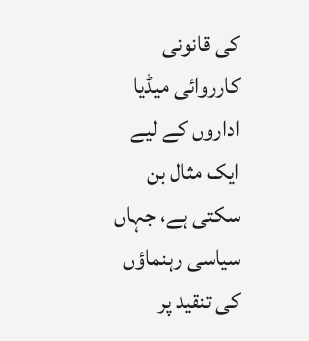کی قانونی کارروائی میڈیا اداروں کے لیے ایک مثال بن سکتی ہے، جہاں سیاسی رہنماؤں کی تنقید پر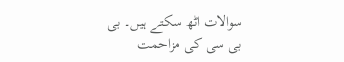سوالات اٹھ سکتے ہیں۔ بی بی سی کی مزاحمت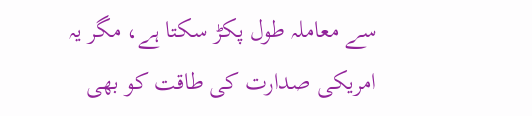سے معاملہ طول پکڑ سکتا ہے، مگر یہ امریکی صدارت کی طاقت کو بھی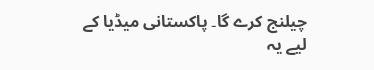چیلنج کرے گا۔ پاکستانی میڈیا کے لیے یہ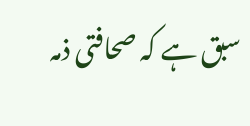سبق ہے کہ صحافتی ذمہ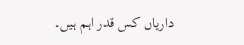داریاں کس قدر اہم ہیں۔